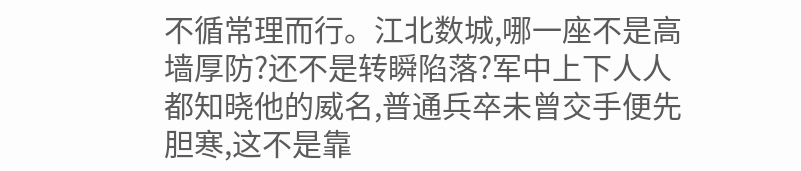不循常理而行。江北数城,哪一座不是高墙厚防?还不是转瞬陷落?军中上下人人都知晓他的威名,普通兵卒未曾交手便先胆寒,这不是靠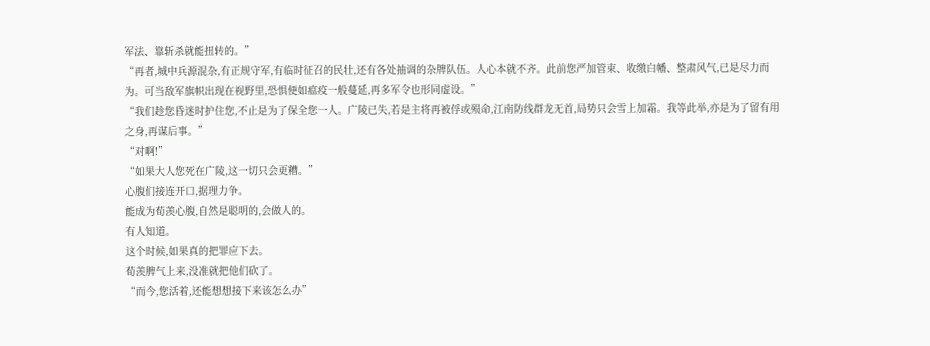军法、靠斩杀就能扭转的。”
“再者,城中兵源混杂,有正规守军,有临时征召的民壮,还有各处抽调的杂牌队伍。人心本就不齐。此前您严加管束、收缴白幡、整肃风气,已是尽力而为。可当敌军旗帜出现在视野里,恐惧便如瘟疫一般蔓延,再多军令也形同虚设。”
“我们趁您昏迷时护住您,不止是为了保全您一人。广陵已失,若是主将再被俘或殒命,江南防线群龙无首,局势只会雪上加霜。我等此举,亦是为了留有用之身,再谋后事。”
“对啊!”
“如果大人您死在广陵,这一切只会更糟。”
心腹们接连开口,据理力争。
能成为荀羡心腹,自然是聪明的,会做人的。
有人知道。
这个时候,如果真的把罪应下去。
荀羡脾气上来,没准就把他们砍了。
“而今,您活着,还能想想接下来该怎么办”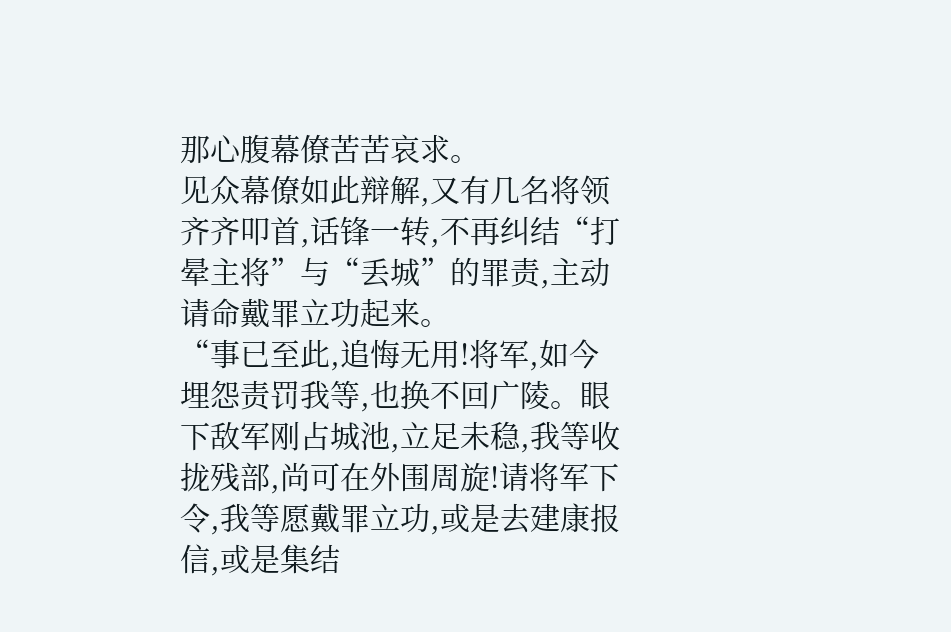那心腹幕僚苦苦哀求。
见众幕僚如此辩解,又有几名将领齐齐叩首,话锋一转,不再纠结“打晕主将”与“丢城”的罪责,主动请命戴罪立功起来。
“事已至此,追悔无用!将军,如今埋怨责罚我等,也换不回广陵。眼下敌军刚占城池,立足未稳,我等收拢残部,尚可在外围周旋!请将军下令,我等愿戴罪立功,或是去建康报信,或是集结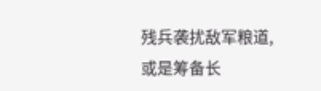残兵袭扰敌军粮道,或是筹备长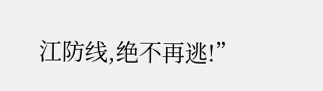江防线,绝不再逃!”